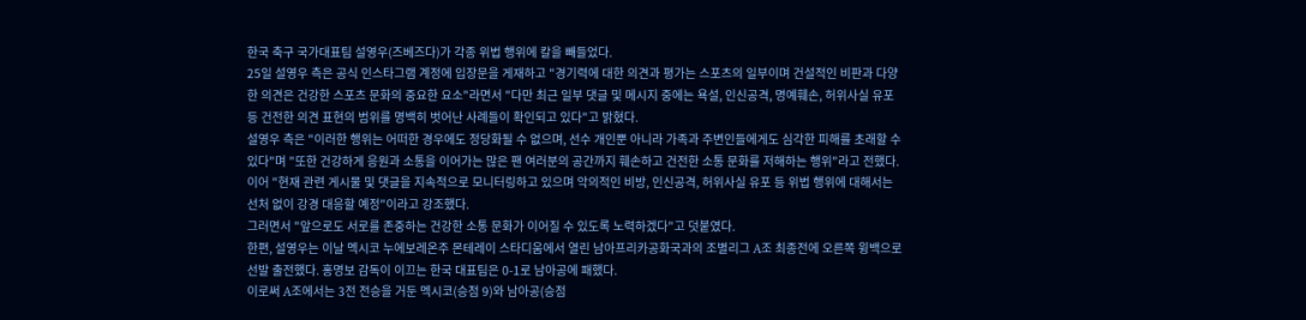한국 축구 국가대표팀 설영우(즈베즈다)가 각종 위법 행위에 칼을 빼들었다.
25일 설영우 측은 공식 인스타그램 계정에 입장문을 게재하고 "경기력에 대한 의견과 평가는 스포츠의 일부이며 건설적인 비판과 다양한 의견은 건강한 스포츠 문화의 중요한 요소"라면서 "다만 최근 일부 댓글 및 메시지 중에는 욕설, 인신공격, 명예훼손, 허위사실 유포 등 건전한 의견 표현의 범위를 명백히 벗어난 사례들이 확인되고 있다"고 밝혔다.
설영우 측은 "이러한 행위는 어떠한 경우에도 정당화될 수 없으며, 선수 개인뿐 아니라 가족과 주변인들에게도 심각한 피해를 초래할 수 있다"며 "또한 건강하게 응원과 소통을 이어가는 많은 팬 여러분의 공간까지 훼손하고 건전한 소통 문화를 저해하는 행위"라고 전했다.
이어 "현재 관련 게시물 및 댓글을 지속적으로 모니터링하고 있으며 악의적인 비방, 인신공격, 허위사실 유포 등 위법 행위에 대해서는 선처 없이 강경 대응할 예정"이라고 강조했다.
그러면서 "앞으로도 서로를 존중하는 건강한 소통 문화가 이어질 수 있도록 노력하겠다"고 덧붙였다.
한편, 설영우는 이날 멕시코 누에보레온주 몬테레이 스타디움에서 열린 남아프리카공화국과의 조별리그 A조 최종전에 오른쪽 윙백으로 선발 출전했다. 홍명보 감독이 이끄는 한국 대표팀은 0-1로 남아공에 패했다.
이로써 A조에서는 3전 전승을 거둔 멕시코(승점 9)와 남아공(승점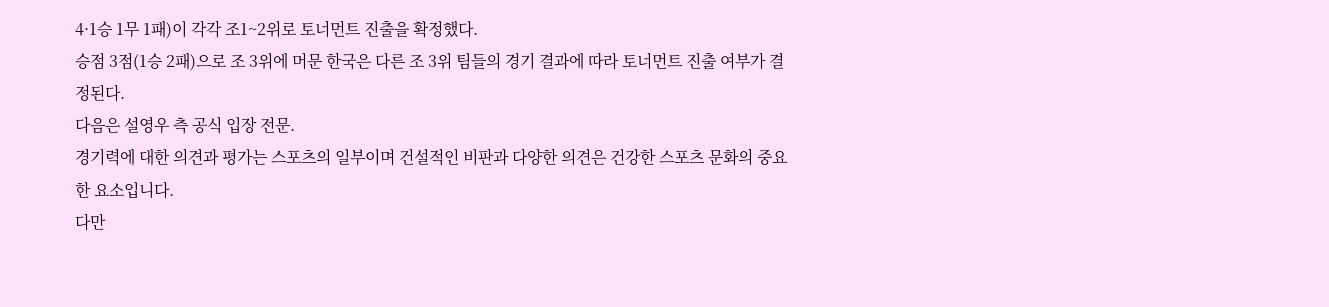4·1승 1무 1패)이 각각 조1~2위로 토너먼트 진출을 확정했다.
승점 3점(1승 2패)으로 조 3위에 머문 한국은 다른 조 3위 팀들의 경기 결과에 따라 토너먼트 진출 여부가 결정된다.
다음은 설영우 측 공식 입장 전문.
경기력에 대한 의견과 평가는 스포츠의 일부이며 건설적인 비판과 다양한 의견은 건강한 스포츠 문화의 중요한 요소입니다.
다만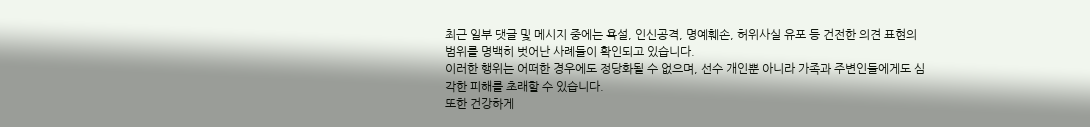최근 일부 댓글 및 메시지 중에는 욕설, 인신공격, 명예훼손, 허위사실 유포 등 건전한 의견 표현의 범위를 명백히 벗어난 사례들이 확인되고 있습니다.
이러한 행위는 어떠한 경우에도 정당화될 수 없으며, 선수 개인뿐 아니라 가족과 주변인들에게도 심각한 피해를 초래할 수 있습니다.
또한 건강하게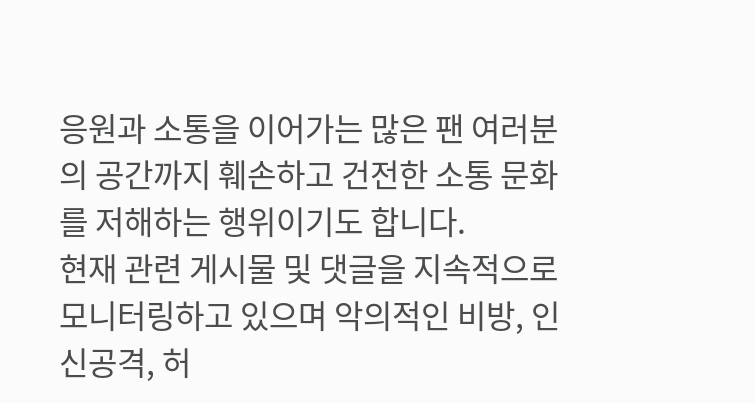응원과 소통을 이어가는 많은 팬 여러분의 공간까지 훼손하고 건전한 소통 문화를 저해하는 행위이기도 합니다.
현재 관련 게시물 및 댓글을 지속적으로 모니터링하고 있으며 악의적인 비방, 인신공격, 허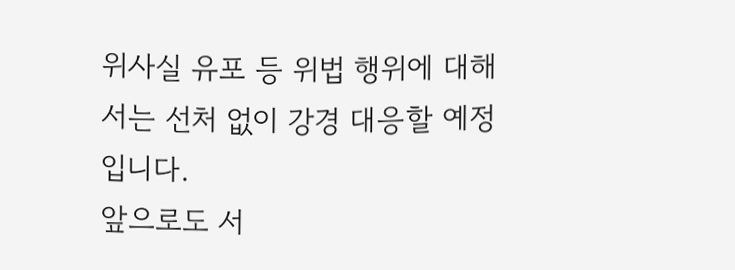위사실 유포 등 위법 행위에 대해서는 선처 없이 강경 대응할 예정입니다.
앞으로도 서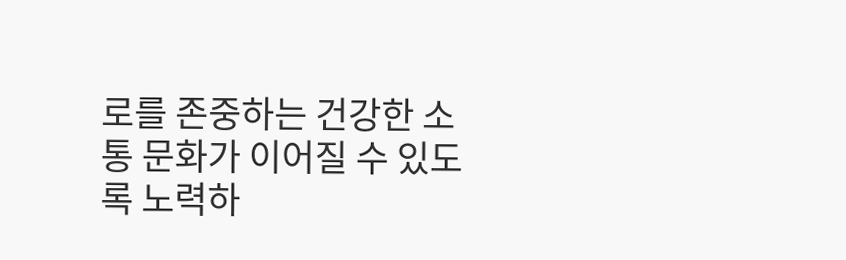로를 존중하는 건강한 소통 문화가 이어질 수 있도록 노력하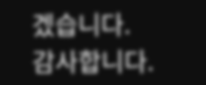겠습니다.
감사합니다.